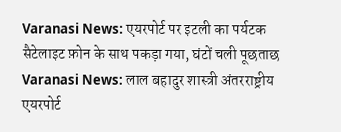Varanasi News: एयरपोर्ट पर इटली का पर्यटक सैटेलाइट फ़ोन के साथ पकड़ा गया, घंटों चली पूछताछ
Varanasi News: लाल बहादुर शास्त्री अंतरराष्ट्रीय एयरपोर्ट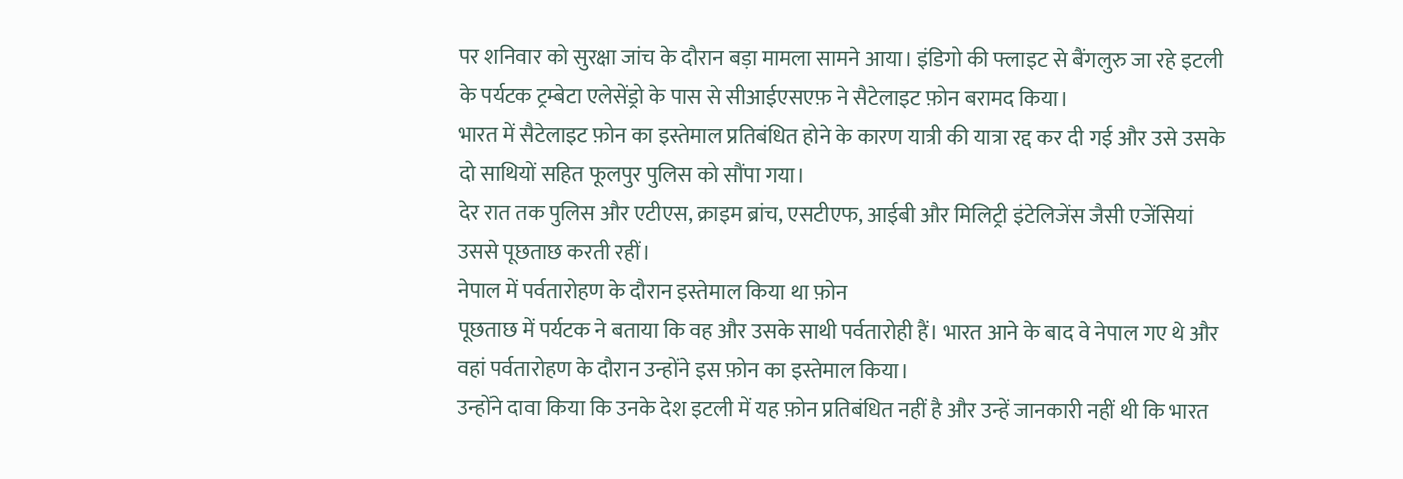पर शनिवार को सुरक्षा जांच के दौरान बड़ा मामला सामने आया। इंडिगो की फ्लाइट से बैंगलुरु जा रहे इटली के पर्यटक ट्रम्बेटा एलेसेंड्रो के पास से सीआईएसएफ़ ने सैटेलाइट फ़ोन बरामद किया।
भारत में सैटेलाइट फ़ोन का इस्तेमाल प्रतिबंधित होने के कारण यात्री की यात्रा रद्द कर दी गई और उसे उसके दो साथियों सहित फूलपुर पुलिस को सौंपा गया।
देर रात तक पुलिस और एटीएस, क्राइम ब्रांच, एसटीएफ, आईबी और मिलिट्री इंटेलिजेंस जैसी एजेंसियां उससे पूछताछ करती रहीं।
नेपाल में पर्वतारोहण के दौरान इस्तेमाल किया था फ़ोन
पूछताछ में पर्यटक ने बताया कि वह और उसके साथी पर्वतारोही हैं। भारत आने के बाद वे नेपाल गए थे और वहां पर्वतारोहण के दौरान उन्होंने इस फ़ोन का इस्तेमाल किया।
उन्होंने दावा किया कि उनके देश इटली में यह फ़ोन प्रतिबंधित नहीं है और उन्हें जानकारी नहीं थी कि भारत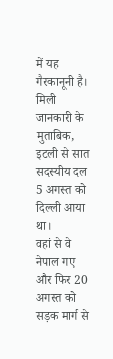में यह गैरकानूनी है। मिली जानकारी के मुताबिक, इटली से सात सदस्यीय दल 5 अगस्त को दिल्ली आया था।
वहां से वे नेपाल गए और फिर 20 अगस्त को सड़क मार्ग से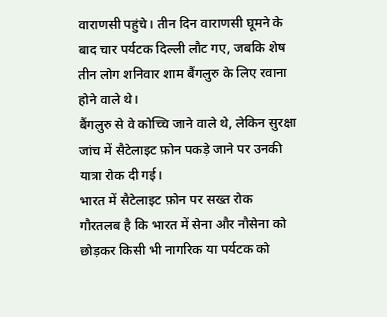वाराणसी पहुंचे। तीन दिन वाराणसी घूमने के बाद चार पर्यटक दिल्ली लौट गए, जबकि शेष तीन लोग शनिवार शाम बैंगलुरु के लिए रवाना होने वाले थे।
बैंगलुरु से वे कोच्चि जाने वाले थे, लेकिन सुरक्षा जांच में सैटेलाइट फ़ोन पकड़े जाने पर उनकी यात्रा रोक दी गई।
भारत में सैटेलाइट फ़ोन पर सख्त रोक
गौरतलब है कि भारत में सेना और नौसेना को छोड़कर किसी भी नागरिक या पर्यटक को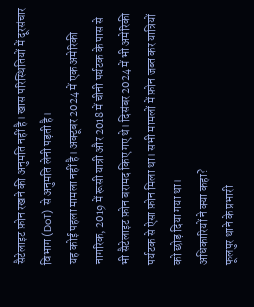सैटेलाइट फ़ोन रखने की अनुमति नहीं है। खास परिस्थितियों में दूरसंचार विभाग (DoT) से अनुमति लेनी पड़ती है।
यह कोई पहला मामला नहीं है। अक्टूबर 2024 में एक अमेरिकी नागरिक, 2019 में रूसी यात्री और 2018 में चीनी पर्यटक के पास से भी सैटेलाइट फ़ोन बरामद किए गए थे। दिसंबर 2024 में भी अमेरिकी पर्यटक से ऐसा फ़ोन मिला था। सभी मामलों में फ़ोन जब्त कर यात्रियों को छोड़ दिया गया था।
अधिकारियों ने क्या कहा?
फूलपुर थाने के प्रभारी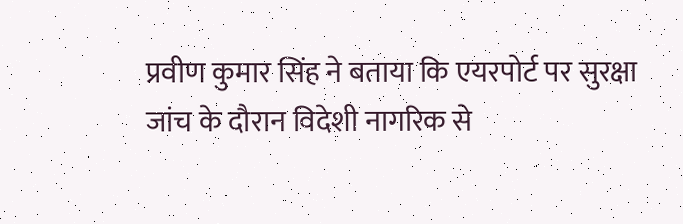प्रवीण कुमार सिंह ने बताया कि एयरपोर्ट पर सुरक्षा जांच के दौरान विदेशी नागरिक से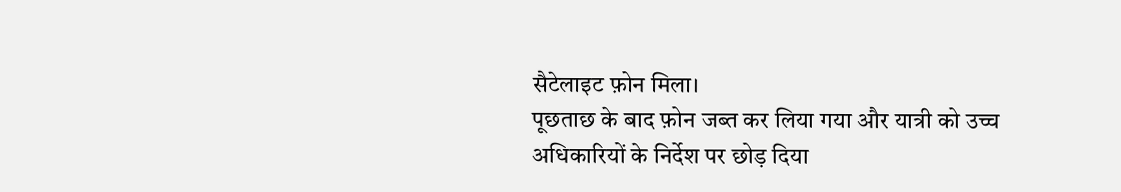सैटेलाइट फ़ोन मिला।
पूछताछ के बाद फ़ोन जब्त कर लिया गया और यात्री को उच्च अधिकारियों के निर्देश पर छोड़ दिया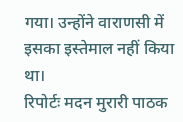गया। उन्होंने वाराणसी में इसका इस्तेमाल नहीं किया था।
रिपोर्टः मदन मुरारी पाठक